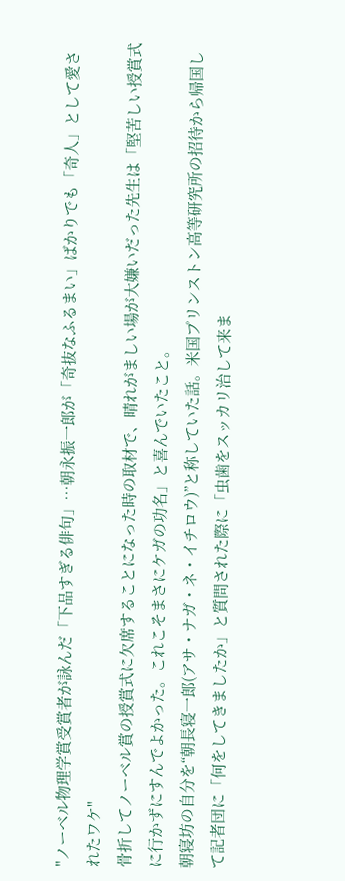"ノーベル物理学賞受賞者が詠んだ「下品すぎる俳句」…朝永振一郎が「奇抜なふるまい」ばかりでも「奇人」として愛されたワケ"
骨折してノーベル賞の授賞式に欠席することになった時の取材で、晴れがましい場が大嫌いだった先生は「堅苦しい授賞式に行かずにすんでよかった。これこそまさにケガの功名」と喜んでいたこと。
朝寝坊の自分を“朝長寝一郎(アサ・ナガ・ネ・イチロウ)”と称していた話。米国プリンストン高等研究所の招待から帰国して記者団に「何をしてきましたか」と質問された際に「虫歯をスッカリ治して来ま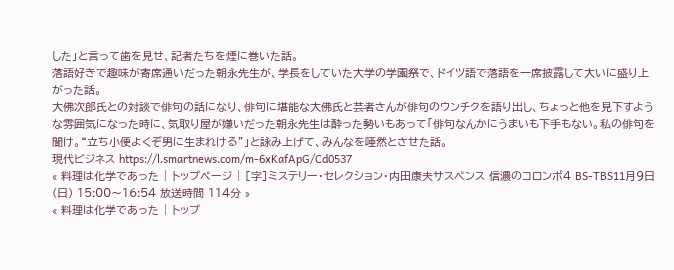した」と言って歯を見せ、記者たちを煙に巻いた話。
落語好きで趣味が寄席通いだった朝永先生が、学長をしていた大学の学園祭で、ドイツ語で落語を一席披露して大いに盛り上がった話。
大佛次郎氏との対談で俳句の話になり、俳句に堪能な大佛氏と芸者さんが俳句のウンチクを語り出し、ちょっと他を見下すような雰囲気になった時に、気取り屋が嫌いだった朝永先生は酔った勢いもあって「俳句なんかにうまいも下手もない。私の俳句を聞け。“立ち小便よくぞ男に生まれける”」と詠み上げて、みんなを唖然とさせた話。
現代ビジネス https://l.smartnews.com/m-6xKafApG/Cd0537
« 料理は化学であった | トップページ | [字]ミステリー・セレクション・内田康夫サスペンス 信濃のコロンボ4 BS-TBS11月9日(日) 15:00〜16:54 放送時間 114分 »
« 料理は化学であった | トップ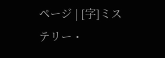ページ | [字]ミステリー・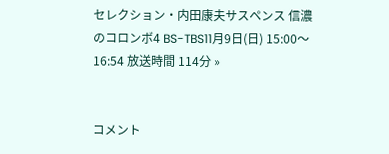セレクション・内田康夫サスペンス 信濃のコロンボ4 BS-TBS11月9日(日) 15:00〜16:54 放送時間 114分 »


コメント